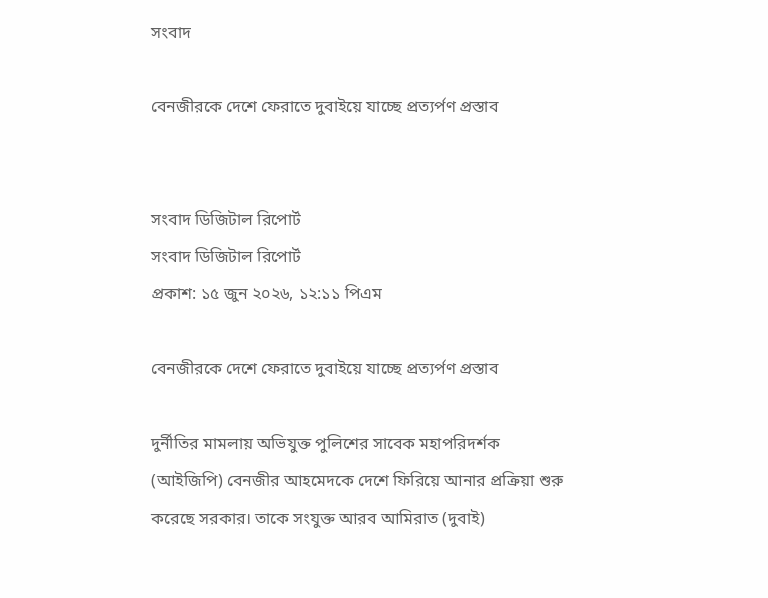সংবাদ

বেনজীরকে দেশে ফেরাতে দুবাইয়ে যাচ্ছে প্রত্যর্পণ প্রস্তাব


সংবাদ ডিজিটাল রিপোর্ট
সংবাদ ডিজিটাল রিপোর্ট
প্রকাশ: ১৫ জুন ২০২৬, ১২:১১ পিএম

বেনজীরকে দেশে ফেরাতে দুবাইয়ে যাচ্ছে প্রত্যর্পণ প্রস্তাব

দুর্নীতির মামলায় অভিযুক্ত পুলিশের সাবেক মহাপরিদর্শক (আইজিপি) বেনজীর আহমেদকে দেশে ফিরিয়ে আনার প্রক্রিয়া শুরু করেছে সরকার। তাকে সংযুক্ত আরব আমিরাত (দুবাই)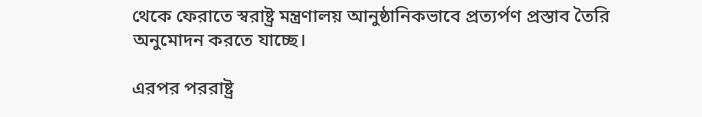থেকে ফেরাতে স্বরাষ্ট্র মন্ত্রণালয় আনুষ্ঠানিকভাবে প্রত্যর্পণ প্রস্তাব তৈরি অনুমোদন করতে যাচ্ছে।

এরপর পররাষ্ট্র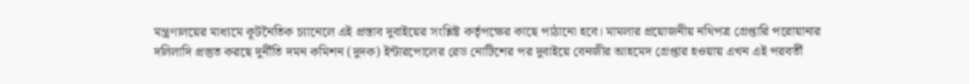মন্ত্রণালয়ের মাধ্যমে কূটনৈতিক চ্যানেলে এই প্রস্তাব দুবাইয়ের সংশ্লিষ্ট কর্তৃপক্ষের কাছে পাঠানো হবে। মামলার প্রয়োজনীয় নথিপত্র গ্রেপ্তারি পরোয়ানার দলিলাদি প্রস্তুত করছে দুর্নীতি দমন কমিশন (দুদক) ইন্টারপোলের রেড নোটিশের পর দুবাইয়ে বেনজীর আহমেদ গ্রেপ্তার হওয়ায় এখন এই পরবর্তী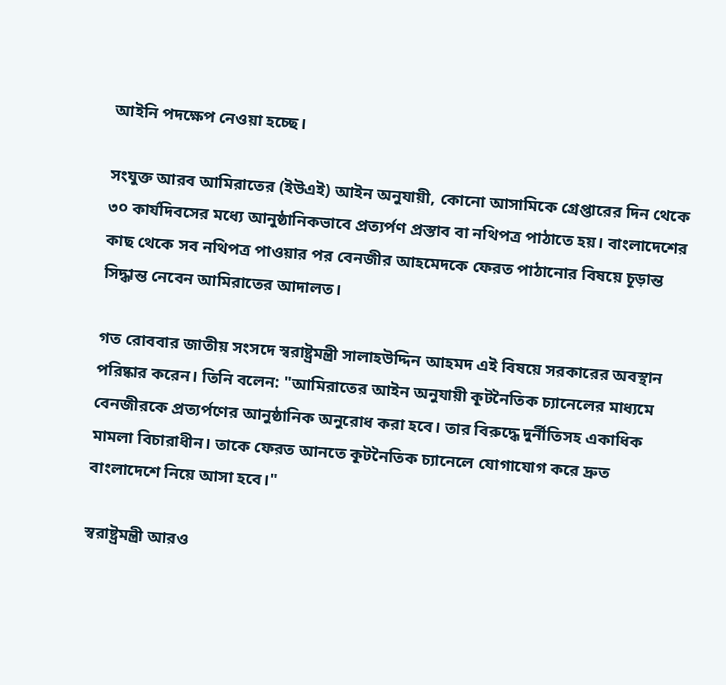আইনি পদক্ষেপ নেওয়া হচ্ছে।

সংযুক্ত আরব আমিরাতের (ইউএই) আইন অনুযায়ী, কোনো আসামিকে গ্রেপ্তারের দিন থেকে ৩০ কার্যদিবসের মধ্যে আনুষ্ঠানিকভাবে প্রত্যর্পণ প্রস্তাব বা নথিপত্র পাঠাতে হয়। বাংলাদেশের কাছ থেকে সব নথিপত্র পাওয়ার পর বেনজীর আহমেদকে ফেরত পাঠানোর বিষয়ে চূড়ান্ত সিদ্ধান্ত নেবেন আমিরাতের আদালত।

গত রোববার জাতীয় সংসদে স্বরাষ্ট্রমন্ত্রী সালাহউদ্দিন আহমদ এই বিষয়ে সরকারের অবস্থান পরিষ্কার করেন। তিনি বলেন: "আমিরাতের আইন অনুযায়ী কূটনৈতিক চ্যানেলের মাধ্যমে বেনজীরকে প্রত্যর্পণের আনুষ্ঠানিক অনুরোধ করা হবে। তার বিরুদ্ধে দুর্নীতিসহ একাধিক মামলা বিচারাধীন। তাকে ফেরত আনতে কূটনৈতিক চ্যানেলে যোগাযোগ করে দ্রুত বাংলাদেশে নিয়ে আসা হবে।"

স্বরাষ্ট্রমন্ত্রী আরও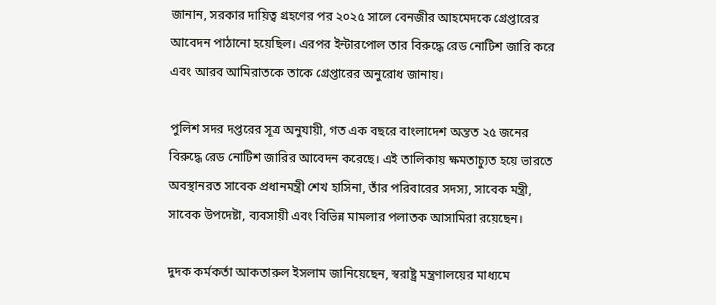জানান, সরকার দায়িত্ব গ্রহণের পর ২০২৫ সালে বেনজীর আহমেদকে গ্রেপ্তারের আবেদন পাঠানো হয়েছিল। এরপর ইন্টারপোল তার বিরুদ্ধে রেড নোটিশ জারি করে এবং আরব আমিরাতকে তাকে গ্রেপ্তারের অনুরোধ জানায়।

পুলিশ সদর দপ্তরের সূত্র অনুযায়ী, গত এক বছরে বাংলাদেশ অন্তত ২৫ জনের বিরুদ্ধে রেড নোটিশ জারির আবেদন করেছে। এই তালিকায় ক্ষমতাচ্যুত হয়ে ভারতে অবস্থানরত সাবেক প্রধানমন্ত্রী শেখ হাসিনা, তাঁর পরিবারের সদস্য, সাবেক মন্ত্রী, সাবেক উপদেষ্টা, ব্যবসায়ী এবং বিভিন্ন মামলার পলাতক আসামিরা রয়েছেন।

দুদক কর্মকর্তা আকতারুল ইসলাম জানিয়েছেন, স্বরাষ্ট্র মন্ত্রণালয়ের মাধ্যমে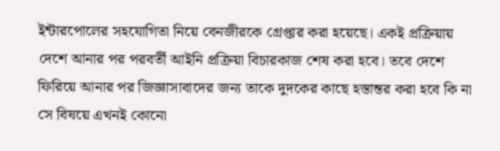ইন্টারপোলের সহযোগিতা নিয়ে বেনজীরকে গ্রেপ্তার করা হয়েছে। একই প্রক্রিয়ায় দেশে আনার পর পরবর্তী আইনি প্রক্রিয়া বিচারকাজ শেষ করা হবে। তবে দেশে ফিরিয়ে আনার পর জিজ্ঞাসাবাদের জন্য তাকে দুদকের কাছে হস্তান্তর করা হবে কি না সে বিষয়ে এখনই কোনো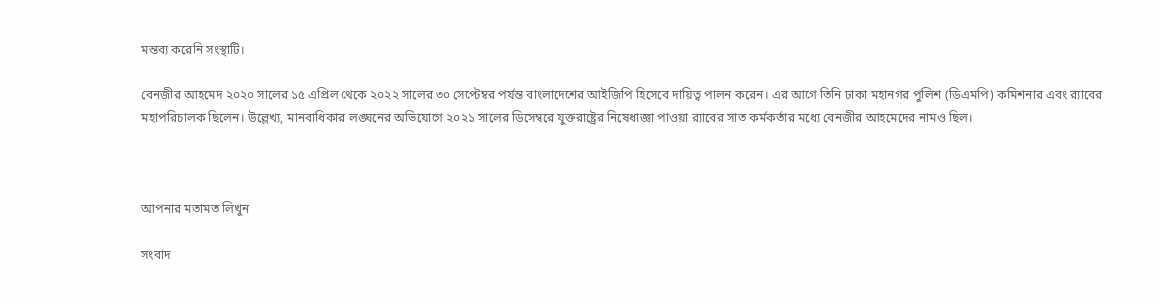মন্তব্য করেনি সংস্থাটি।

বেনজীর আহমেদ ২০২০ সালের ১৫ এপ্রিল থেকে ২০২২ সালের ৩০ সেপ্টেম্বর পর্যন্ত বাংলাদেশের আইজিপি হিসেবে দায়িত্ব পালন করেন। এর আগে তিনি ঢাকা মহানগর পুলিশ (ডিএমপি) কমিশনার এবং র‍্যাবের মহাপরিচালক ছিলেন। উল্লেখ্য, মানবাধিকার লঙ্ঘনের অভিযোগে ২০২১ সালের ডিসেম্বরে যুক্তরাষ্ট্রের নিষেধাজ্ঞা পাওয়া র‍্যাবের সাত কর্মকর্তার মধ্যে বেনজীর আহমেদের নামও ছিল।



আপনার মতামত লিখুন

সংবাদ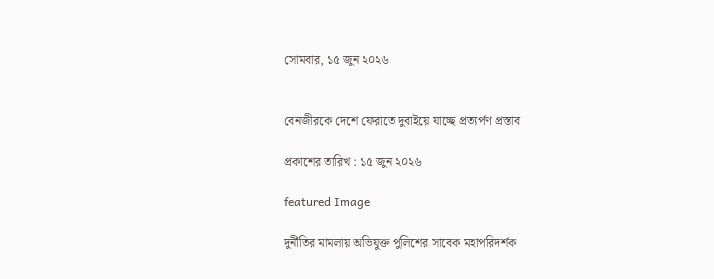সোমবার, ১৫ জুন ২০২৬


বেনজীরকে দেশে ফেরাতে দুবাইয়ে যাচ্ছে প্রত্যর্পণ প্রস্তাব

প্রকাশের তারিখ : ১৫ জুন ২০২৬

featured Image

দুর্নীতির মামলায় অভিযুক্ত পুলিশের সাবেক মহাপরিদর্শক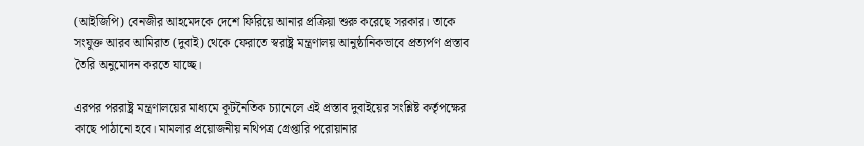(আইজিপি) বেনজীর আহমেদকে দেশে ফিরিয়ে আনার প্রক্রিয়া শুরু করেছে সরকার। তাকে সংযুক্ত আরব আমিরাত (দুবাই) থেকে ফেরাতে স্বরাষ্ট্র মন্ত্রণালয় আনুষ্ঠানিকভাবে প্রত্যর্পণ প্রস্তাব তৈরি অনুমোদন করতে যাচ্ছে।

এরপর পররাষ্ট্র মন্ত্রণালয়ের মাধ্যমে কূটনৈতিক চ্যানেলে এই প্রস্তাব দুবাইয়ের সংশ্লিষ্ট কর্তৃপক্ষের কাছে পাঠানো হবে। মামলার প্রয়োজনীয় নথিপত্র গ্রেপ্তারি পরোয়ানার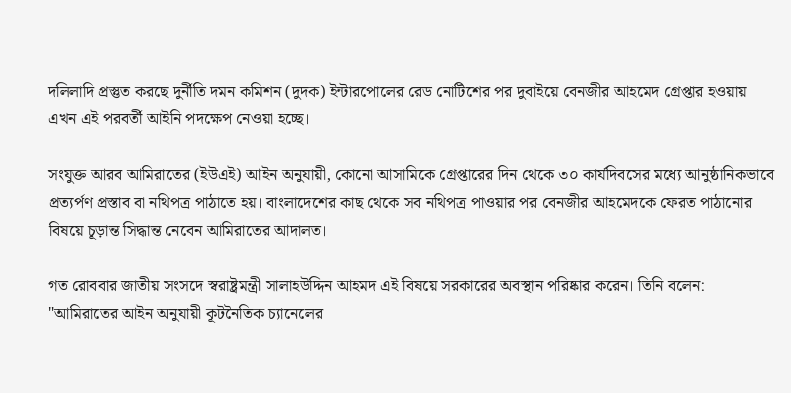দলিলাদি প্রস্তুত করছে দুর্নীতি দমন কমিশন (দুদক) ইন্টারপোলের রেড নোটিশের পর দুবাইয়ে বেনজীর আহমেদ গ্রেপ্তার হওয়ায় এখন এই পরবর্তী আইনি পদক্ষেপ নেওয়া হচ্ছে।

সংযুক্ত আরব আমিরাতের (ইউএই) আইন অনুযায়ী, কোনো আসামিকে গ্রেপ্তারের দিন থেকে ৩০ কার্যদিবসের মধ্যে আনুষ্ঠানিকভাবে প্রত্যর্পণ প্রস্তাব বা নথিপত্র পাঠাতে হয়। বাংলাদেশের কাছ থেকে সব নথিপত্র পাওয়ার পর বেনজীর আহমেদকে ফেরত পাঠানোর বিষয়ে চূড়ান্ত সিদ্ধান্ত নেবেন আমিরাতের আদালত।

গত রোববার জাতীয় সংসদে স্বরাষ্ট্রমন্ত্রী সালাহউদ্দিন আহমদ এই বিষয়ে সরকারের অবস্থান পরিষ্কার করেন। তিনি বলেন: "আমিরাতের আইন অনুযায়ী কূটনৈতিক চ্যানেলের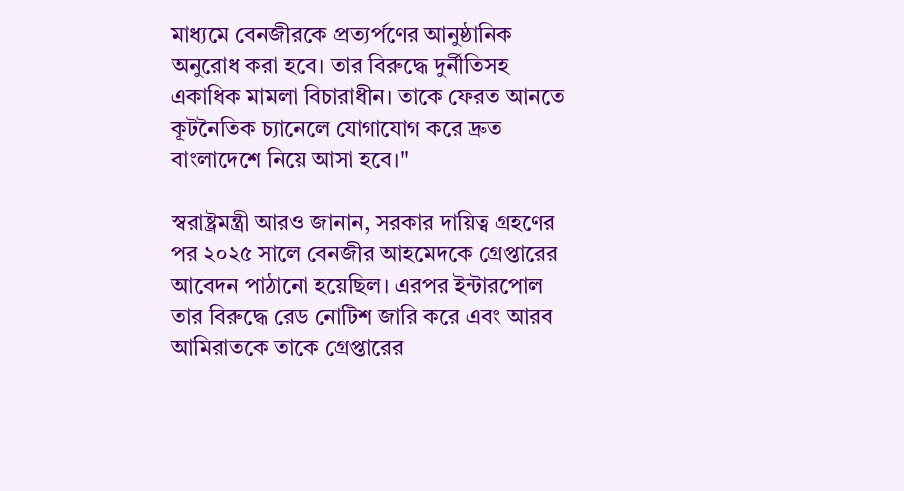মাধ্যমে বেনজীরকে প্রত্যর্পণের আনুষ্ঠানিক অনুরোধ করা হবে। তার বিরুদ্ধে দুর্নীতিসহ একাধিক মামলা বিচারাধীন। তাকে ফেরত আনতে কূটনৈতিক চ্যানেলে যোগাযোগ করে দ্রুত বাংলাদেশে নিয়ে আসা হবে।"

স্বরাষ্ট্রমন্ত্রী আরও জানান, সরকার দায়িত্ব গ্রহণের পর ২০২৫ সালে বেনজীর আহমেদকে গ্রেপ্তারের আবেদন পাঠানো হয়েছিল। এরপর ইন্টারপোল তার বিরুদ্ধে রেড নোটিশ জারি করে এবং আরব আমিরাতকে তাকে গ্রেপ্তারের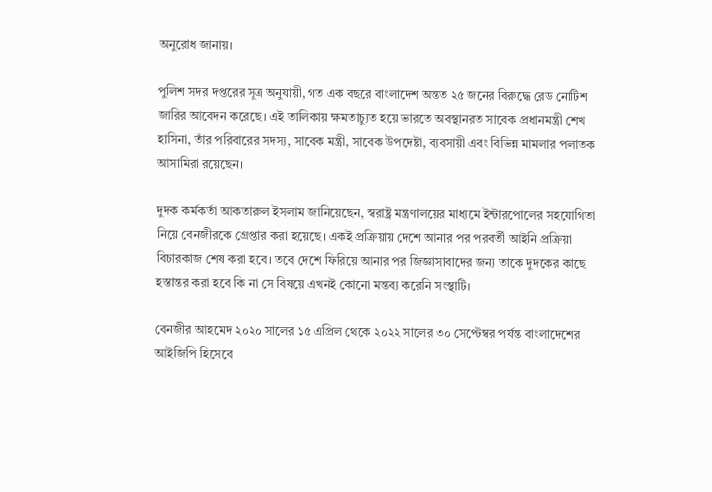অনুরোধ জানায়।

পুলিশ সদর দপ্তরের সূত্র অনুযায়ী, গত এক বছরে বাংলাদেশ অন্তত ২৫ জনের বিরুদ্ধে রেড নোটিশ জারির আবেদন করেছে। এই তালিকায় ক্ষমতাচ্যুত হয়ে ভারতে অবস্থানরত সাবেক প্রধানমন্ত্রী শেখ হাসিনা, তাঁর পরিবারের সদস্য, সাবেক মন্ত্রী, সাবেক উপদেষ্টা, ব্যবসায়ী এবং বিভিন্ন মামলার পলাতক আসামিরা রয়েছেন।

দুদক কর্মকর্তা আকতারুল ইসলাম জানিয়েছেন, স্বরাষ্ট্র মন্ত্রণালয়ের মাধ্যমে ইন্টারপোলের সহযোগিতা নিয়ে বেনজীরকে গ্রেপ্তার করা হয়েছে। একই প্রক্রিয়ায় দেশে আনার পর পরবর্তী আইনি প্রক্রিয়া বিচারকাজ শেষ করা হবে। তবে দেশে ফিরিয়ে আনার পর জিজ্ঞাসাবাদের জন্য তাকে দুদকের কাছে হস্তান্তর করা হবে কি না সে বিষয়ে এখনই কোনো মন্তব্য করেনি সংস্থাটি।

বেনজীর আহমেদ ২০২০ সালের ১৫ এপ্রিল থেকে ২০২২ সালের ৩০ সেপ্টেম্বর পর্যন্ত বাংলাদেশের আইজিপি হিসেবে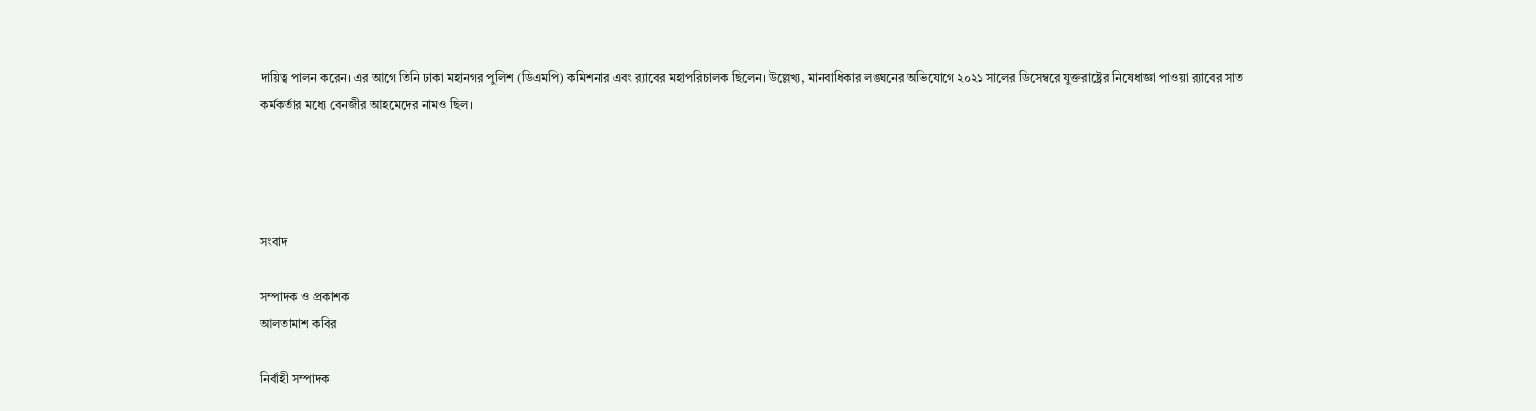দায়িত্ব পালন করেন। এর আগে তিনি ঢাকা মহানগর পুলিশ (ডিএমপি) কমিশনার এবং র‍্যাবের মহাপরিচালক ছিলেন। উল্লেখ্য, মানবাধিকার লঙ্ঘনের অভিযোগে ২০২১ সালের ডিসেম্বরে যুক্তরাষ্ট্রের নিষেধাজ্ঞা পাওয়া র‍্যাবের সাত কর্মকর্তার মধ্যে বেনজীর আহমেদের নামও ছিল।




সংবাদ

সম্পাদক ও প্রকাশক
আলতামাশ কবির

নির্বাহী সম্পাদক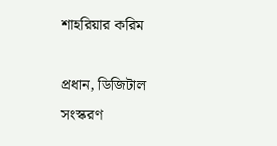শাহরিয়ার করিম

প্রধান, ডিজিটাল সংস্করণ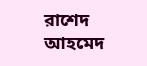রাশেদ আহমেদ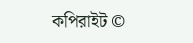কপিরাইট ©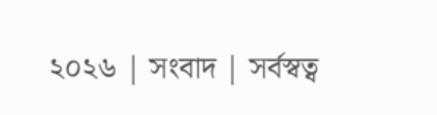২০২৬ | সংবাদ | সর্বস্বত্ব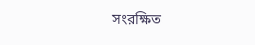সংরক্ষিত